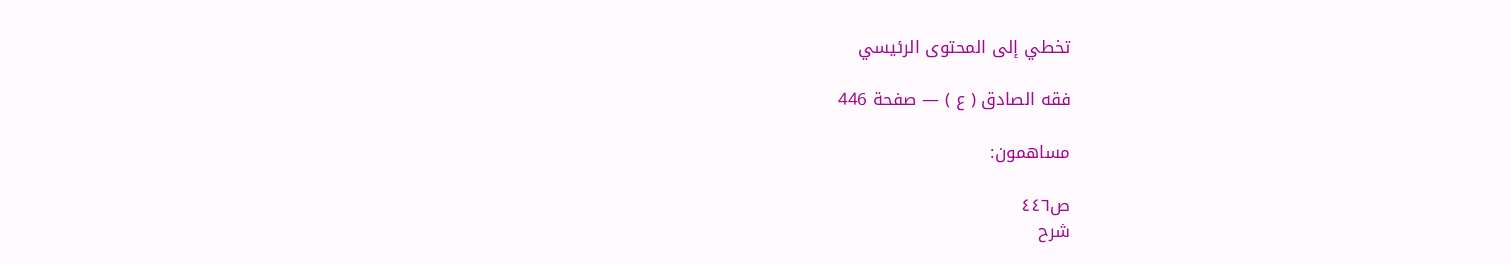تخطي إلى المحتوى الرئيسي

فقه الصادق ( ع ) — صفحة 446

مساهمون:

ص٤٤٦
شرح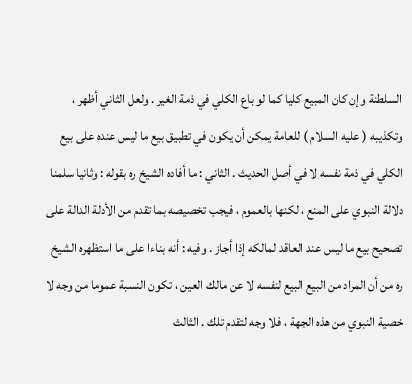السلطنة وإن كان المبيع كليا كما لو باع الكلي في ذمة الغير . ولعل الثاني أظهر ، وتكذيبه ( عليه السلام ) للعامة يمكن أن يكون في تطبيق بيع ما ليس عنده على بيع الكلي في ذمة نفسه لا في أصل الحديث . الثاني : ما أفاده الشيخ ره بقوله : وثانيا سلمنا دلالة النبوي على المنع ، لكنها بالعموم ، فيجب تخصيصه بما تقدم من الأدلة الدالة على تصحيح بيع ما ليس عند العاقد لمالكه إذا أجاز . وفيه : أنه بناءا على ما استظهره الشيخ ره من أن المراد من البيع البيع لنفسه لا عن مالك العين ، تكون النسبة عموما من وجه لا خصية النبوي من هذه الجهة ، فلا وجه لتقدم تلك . الثالث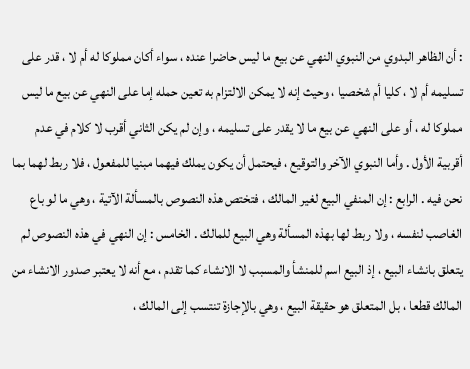: أن الظاهر البدوي من النبوي النهي عن بيع ما ليس حاضرا عنده ، سواء أكان مملوكا له أم لا ، قدر على تسليمه أم لا ، كليا أم شخصيا ، وحيث إنه لا يمكن الالتزام به تعين حمله إما على النهي عن بيع ما ليس مملوكا له ، أو على النهي عن بيع ما لا يقدر على تسليمه ، وإن لم يكن الثاني أقرب لا كلام في عدم أقربية الأول . وأما النبوي الآخر والتوقيع ، فيحتمل أن يكون يملك فيهما مبنيا للمفعول ، فلا ربط لهما بما نحن فيه . الرابع : إن المنفي البيع لغير المالك ، فتختص هذه النصوص بالمسألة الآتية ، وهي ما لو باع الغاصب لنفسه ، ولا ربط لها بهذه المسألة وهي البيع للمالك . الخامس : إن النهي في هذه النصوص لم يتعلق بانشاء البيع ، إذ البيع اسم للمنشأ والمسبب لا الانشاء كما تقدم ، مع أنه لا يعتبر صدور الانشاء من المالك قطعا ، بل المتعلق هو حقيقة البيع ، وهي بالإجازة تنتسب إلى المالك ،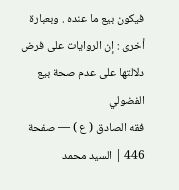فيكون بيع ما عنده . وبعبارة أخرى : إن الروايات على فرض دلالتها على عدم صحة بيع الفضولي
فقه الصادق ( ع ) — صفحة 446 | السيد محمد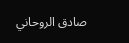صادق الروحاني